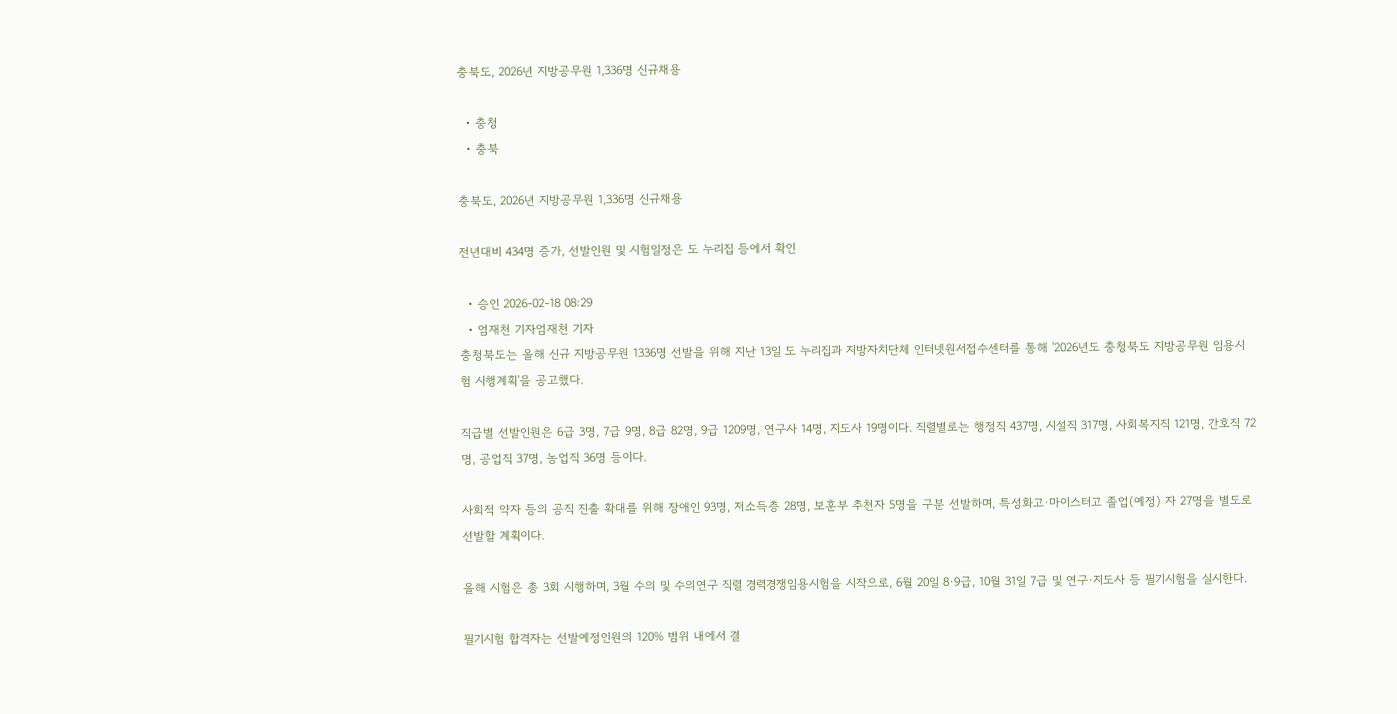충북도, 2026년 지방공무원 1,336명 신규채용

  • 충청
  • 충북

충북도, 2026년 지방공무원 1,336명 신규채용

전년대비 434명 증가, 선발인원 및 시험일정은 도 누리집 등에서 확인

  • 승인 2026-02-18 08:29
  • 엄재천 기자엄재천 기자
충청북도는 올해 신규 지방공무원 1336명 선발을 위해 지난 13일 도 누리집과 지방자치단체 인터넷원서접수센터를 통해 '2026년도 충청북도 지방공무원 임용시험 시행계획'을 공고했다.

직급별 선발인원은 6급 3명, 7급 9명, 8급 82명, 9급 1209명, 연구사 14명, 지도사 19명이다. 직렬별로는 행정직 437명, 시설직 317명, 사회복지직 121명, 간호직 72명, 공업직 37명, 농업직 36명 등이다.

사회적 약자 등의 공직 진출 확대를 위해 장애인 93명, 저소득층 28명, 보훈부 추천자 5명을 구분 선발하며, 특성화고·마이스터고 졸업(예정) 자 27명을 별도로 선발할 계획이다.

올해 시험은 총 3회 시행하며, 3월 수의 및 수의연구 직렬 경력경쟁임용시험을 시작으로, 6월 20일 8·9급, 10월 31일 7급 및 연구·지도사 등 필기시험을 실시한다.

필기시험 합격자는 선발예정인원의 120% 범위 내에서 결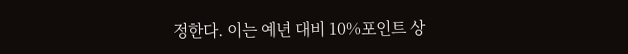정한다. 이는 예년 대비 10%포인트 상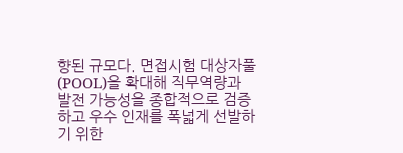향된 규모다. 면접시험 대상자풀(POOL)을 확대해 직무역량과 발전 가능성을 종합적으로 검증하고 우수 인재를 폭넓게 선발하기 위한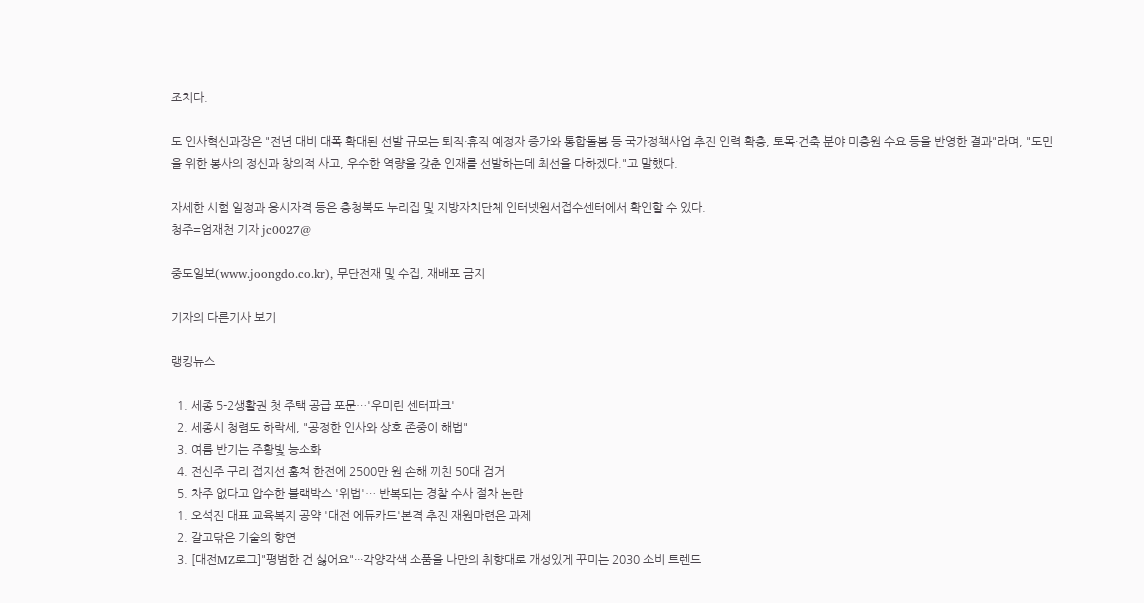조치다.

도 인사혁신과장은 "전년 대비 대폭 확대된 선발 규모는 퇴직·휴직 예정자 증가와 통합돌봄 등 국가정책사업 추진 인력 확충, 토목·건축 분야 미충원 수요 등을 반영한 결과"라며, "도민을 위한 봉사의 정신과 창의적 사고, 우수한 역량을 갖춘 인재를 선발하는데 최선을 다하겠다."고 말했다.

자세한 시험 일정과 응시자격 등은 충청북도 누리집 및 지방자치단체 인터넷원서접수센터에서 확인할 수 있다.
청주=엄재천 기자 jc0027@

중도일보(www.joongdo.co.kr), 무단전재 및 수집, 재배포 금지

기자의 다른기사 보기

랭킹뉴스

  1. 세종 5-2생활권 첫 주택 공급 포문…'우미린 센터파크'
  2. 세종시 청렴도 하락세, "공정한 인사와 상호 존중이 해법"
  3. 여름 반기는 주황빛 능소화
  4. 전신주 구리 접지선 훔쳐 한전에 2500만 원 손해 끼친 50대 검거
  5. 차주 없다고 압수한 블랙박스 '위법'… 반복되는 경찰 수사 절차 논란
  1. 오석진 대표 교육복지 공약 '대전 에듀카드'본격 추진 재원마련은 과제
  2. 갈고닦은 기술의 향연
  3. [대전MZ로그]"평범한 건 싫어요"···각양각색 소품을 나만의 취향대로 개성있게 꾸미는 2030 소비 트렌드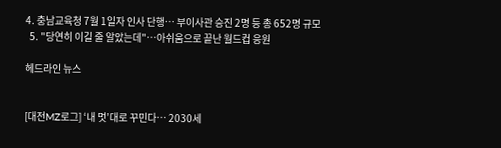4. 충남교육청 7월 1일자 인사 단행… 부이사관 승진 2명 등 총 652명 규모
  5. "당연히 이길 줄 알았는데"…아쉬움으로 끝난 월드컵 응원

헤드라인 뉴스


[대전MZ로그] ‘내 멋’대로 꾸민다… 2030세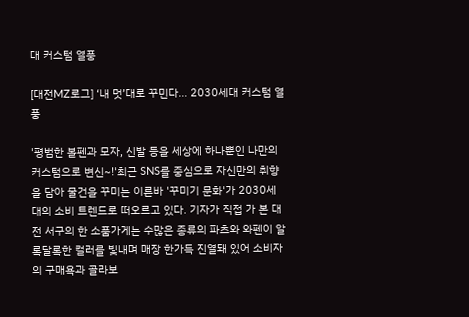대 커스텀 열풍

[대전MZ로그] ‘내 멋’대로 꾸민다… 2030세대 커스텀 열풍

'평범한 볼펜과 모자, 신발 등을 세상에 하나뿐인 나만의 커스텀으로 변신~!'최근 SNS를 중심으로 자신만의 취향을 담아 물건을 꾸미는 이른바 '꾸미기 문화'가 2030세대의 소비 트렌드로 떠오르고 있다. 기자가 직접 가 본 대전 서구의 한 소품가게는 수많은 종류의 파츠와 와펜이 알록달록한 컬러를 빛내며 매장 한가득 진열돼 있어 소비자의 구매욕과 골라보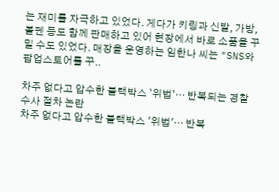는 재미를 자극하고 있었다. 게다가 키링과 신발, 가방, 볼펜 등도 함께 판매하고 있어 현장에서 바로 소품을 꾸밀 수도 있었다. 매장을 운영하는 임한나 씨는 "SNS와 팝업스토어를 꾸..

차주 없다고 압수한 블랙박스 `위법`… 반복되는 경찰 수사 절차 논란
차주 없다고 압수한 블랙박스 '위법'… 반복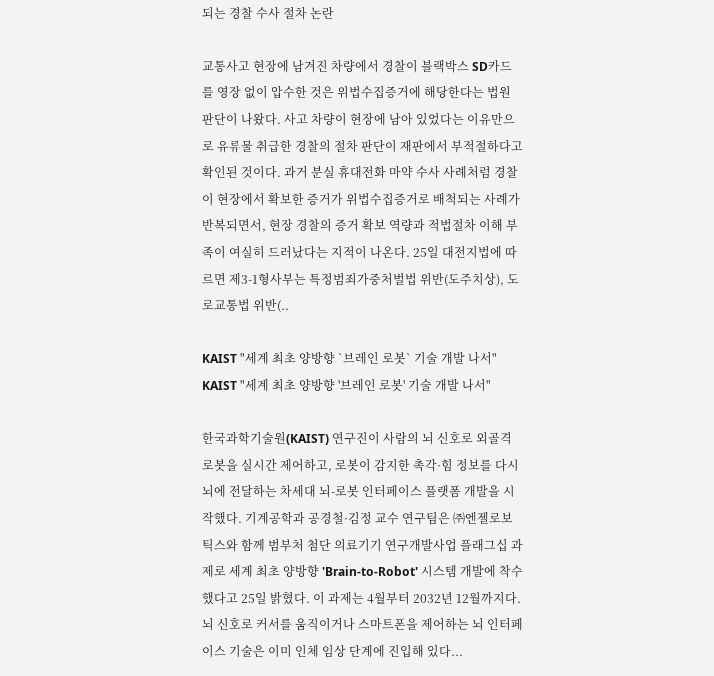되는 경찰 수사 절차 논란

교통사고 현장에 남겨진 차량에서 경찰이 블랙박스 SD카드를 영장 없이 압수한 것은 위법수집증거에 해당한다는 법원 판단이 나왔다. 사고 차량이 현장에 남아 있었다는 이유만으로 유류물 취급한 경찰의 절차 판단이 재판에서 부적절하다고 확인된 것이다. 과거 분실 휴대전화 마약 수사 사례처럼 경찰이 현장에서 확보한 증거가 위법수집증거로 배척되는 사례가 반복되면서, 현장 경찰의 증거 확보 역량과 적법절차 이해 부족이 여실히 드러났다는 지적이 나온다. 25일 대전지법에 따르면 제3-1형사부는 특정범죄가중처벌법 위반(도주치상), 도로교통법 위반(..

KAIST "세계 최초 양방향 `브레인 로봇` 기술 개발 나서"
KAIST "세계 최초 양방향 '브레인 로봇' 기술 개발 나서"

한국과학기술원(KAIST) 연구진이 사람의 뇌 신호로 외골격 로봇을 실시간 제어하고, 로봇이 감지한 촉각·힘 정보를 다시 뇌에 전달하는 차세대 뇌-로봇 인터페이스 플랫폼 개발을 시작했다. 기계공학과 공경철·김정 교수 연구팀은 ㈜엔젤로보틱스와 함께 범부처 첨단 의료기기 연구개발사업 플래그십 과제로 세계 최초 양방향 'Brain-to-Robot' 시스템 개발에 착수했다고 25일 밝혔다. 이 과제는 4월부터 2032년 12월까지다. 뇌 신호로 커서를 움직이거나 스마트폰을 제어하는 뇌 인터페이스 기술은 이미 인체 임상 단계에 진입해 있다...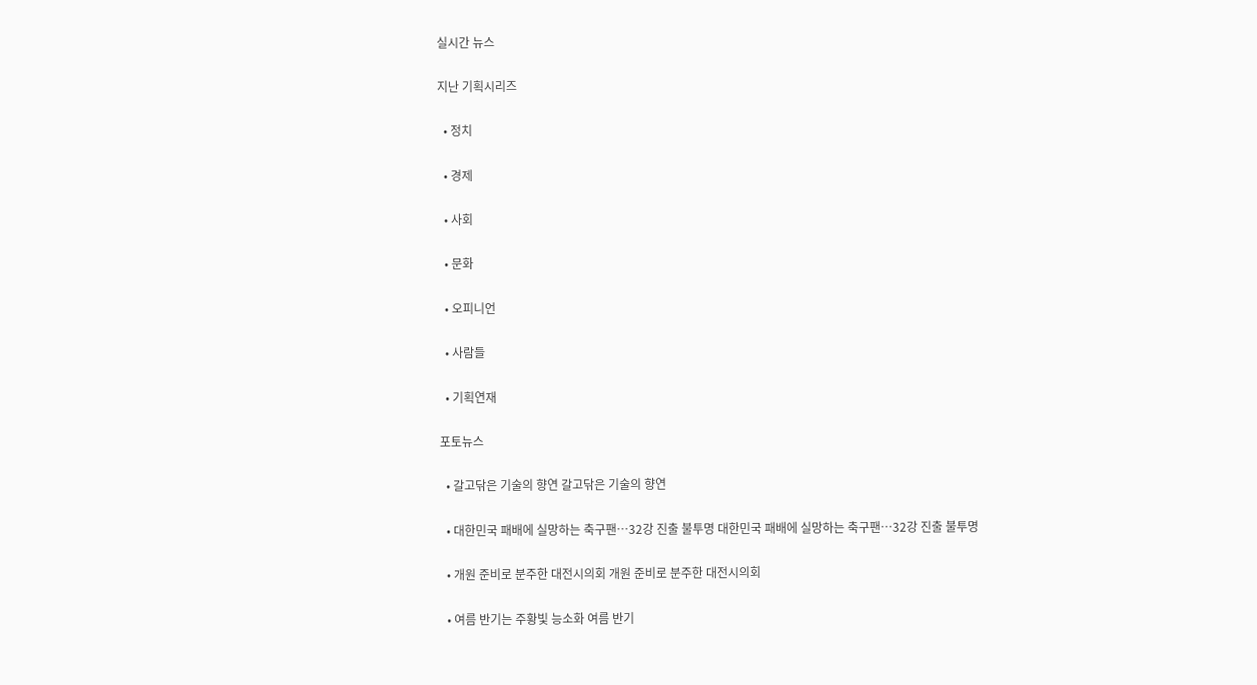실시간 뉴스

지난 기획시리즈

  • 정치

  • 경제

  • 사회

  • 문화

  • 오피니언

  • 사람들

  • 기획연재

포토뉴스

  • 갈고닦은 기술의 향연 갈고닦은 기술의 향연

  • 대한민국 패배에 실망하는 축구팬…32강 진출 불투명 대한민국 패배에 실망하는 축구팬…32강 진출 불투명

  • 개원 준비로 분주한 대전시의회 개원 준비로 분주한 대전시의회

  • 여름 반기는 주황빛 능소화 여름 반기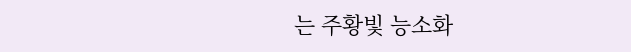는 주황빛 능소화